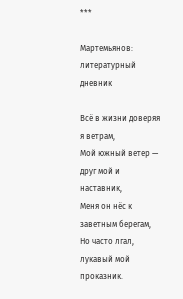***

Мартемьянов: литературный дневник

Всё в жизни доверяя я ветрам,
Мой южный ветер — друг мой и наставник,
Меня он нёс к заветным берегам,
Но часто лгал, лукавый мой проказник.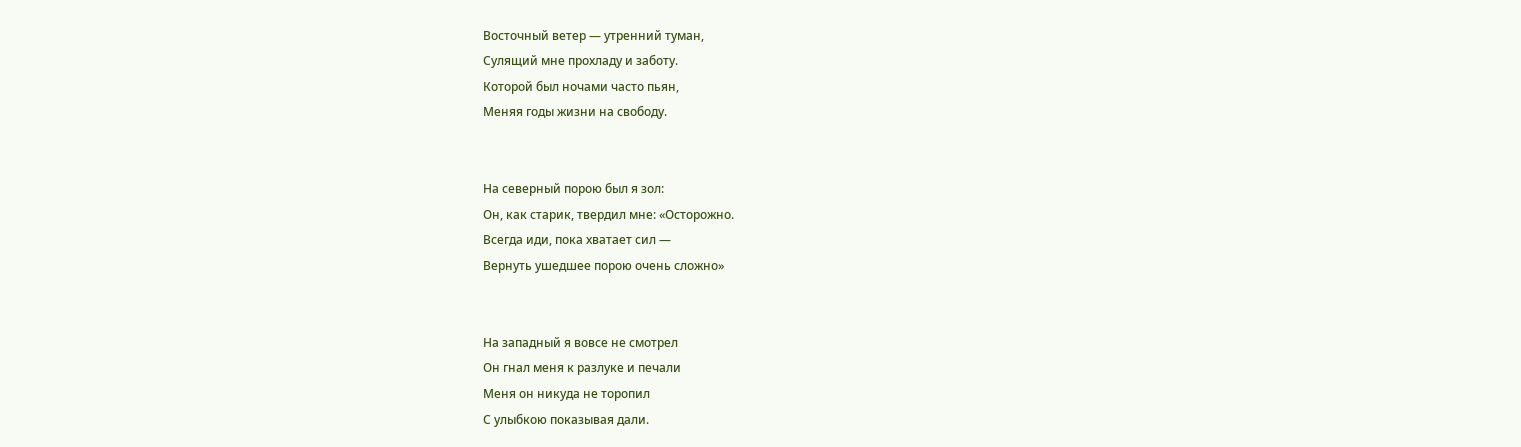Восточный ветер — утренний туман,
Сулящий мне прохладу и заботу.
Которой был ночами часто пьян,
Меняя годы жизни на свободу.


На северный порою был я зол:
Он, как старик, твердил мне: «Осторожно.
Всегда иди, пока хватает сил —
Вернуть ушедшее порою очень сложно»


На западный я вовсе не смотрел
Он гнал меня к разлуке и печали
Меня он никуда не торопил
С улыбкою показывая дали.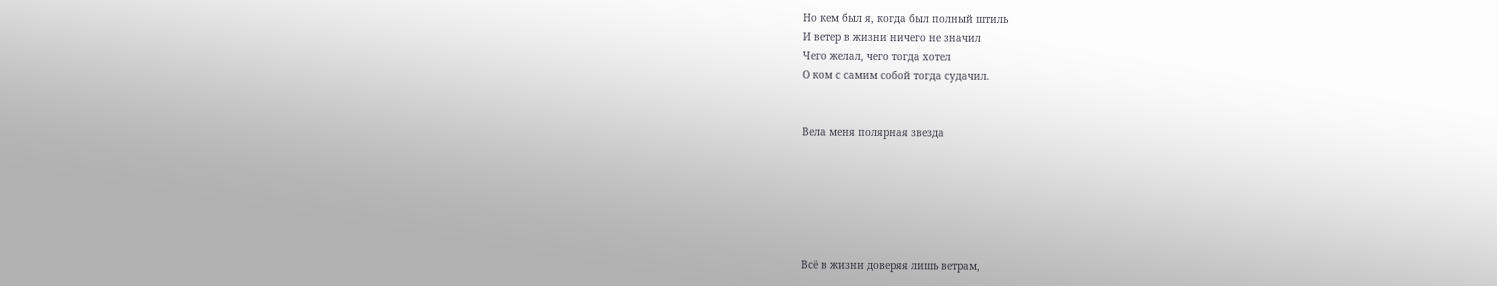Но кем был я, когда был полный штиль
И ветер в жизни ничего не значил
Чего желал, чего тогда хотел
О ком с самим собой тогда судачил.


Вела меня полярная звезда






Всё в жизни доверяя лишь ветрам,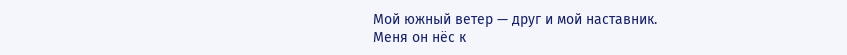Мой южный ветер — друг и мой наставник.
Меня он нёс к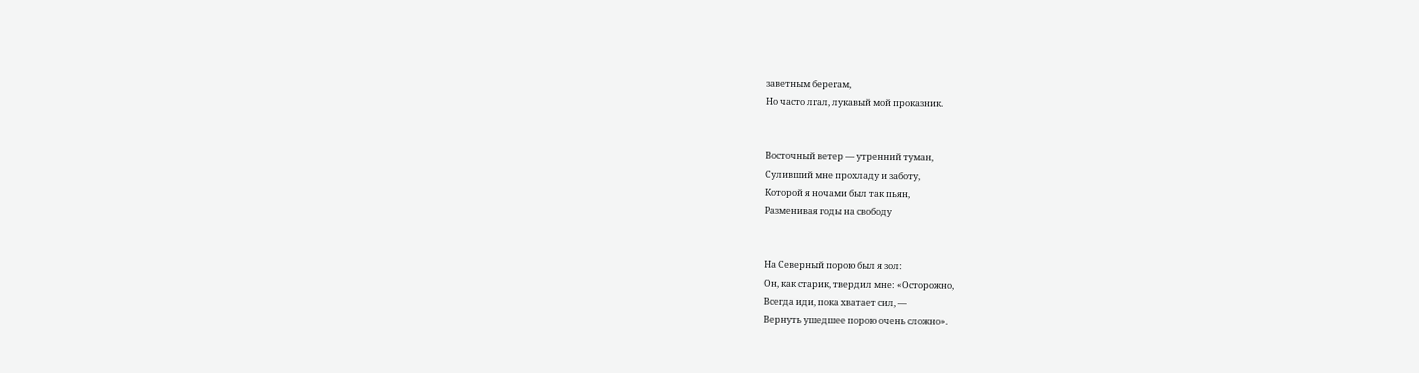заветным берегам,
Но часто лгал, лукавый мой проказник.


Восточный ветер — утренний туман,
Суливший мне прохладу и заботу,
Которой я ночами был так пьян,
Разменивая годы на свободу


На Северный порою был я зол:
Он, как старик, твердил мне: «Осторожно,
Всегда иди, пока хватает сил, —
Вернуть ушедшее порою очень сложно».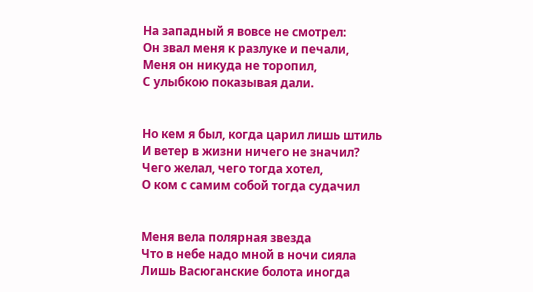На западный я вовсе не смотрел:
Он звал меня к разлуке и печали,
Меня он никуда не торопил,
С улыбкою показывая дали.


Но кем я был, когда царил лишь штиль
И ветер в жизни ничего не значил?
Чего желал, чего тогда хотел,
О ком с самим собой тогда судачил


Меня вела полярная звезда
Что в небе надо мной в ночи сияла
Лишь Васюганские болота иногда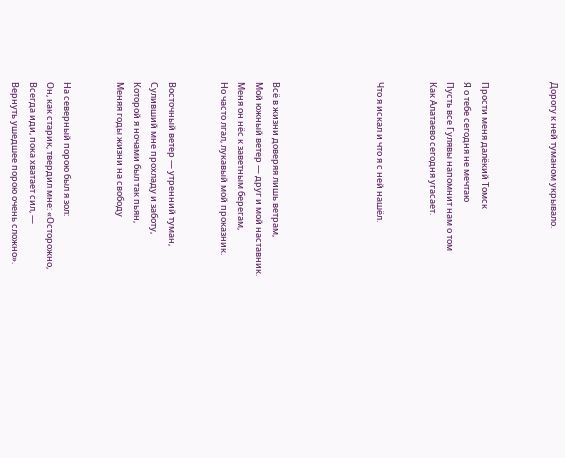Дорогу к ней туманом укрывало.



Прости меня далёкий Томск
Я о тебе сегодня не мечтаю
Пусть все Гулявы напомнит нам о том
Как Алатаево сегодня угасает.


Что я искал и что я с ней нашёл.





Всё в жизни доверяя лишь ветрам,
Мой южный ветер — друг и мой наставник.
Меня он нёс к заветным берегам,
Но часто лгал, лукавый мой проказник.


Восточный ветер — утренний туман,
Суливший мне прохладу и заботу,
Которой я ночами был так пьян,
Меняя годы жизни на свободу


На северный порою был я зол:
Он, как старик, твердил мне: «Осторожно,
Всегда иди, пока хватает сил, —
Вернуть ушедшее порою очень сложно».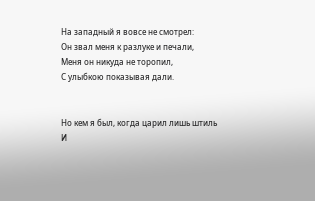На западный я вовсе не смотрел:
Он звал меня к разлуке и печали,
Меня он никуда не торопил,
С улыбкою показывая дали.


Но кем я был, когда царил лишь штиль
И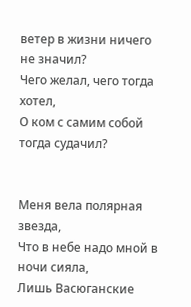ветер в жизни ничего не значил?
Чего желал, чего тогда хотел,
О ком с самим собой тогда судачил?


Меня вела полярная звезда,
Что в небе надо мной в ночи сияла,
Лишь Васюганские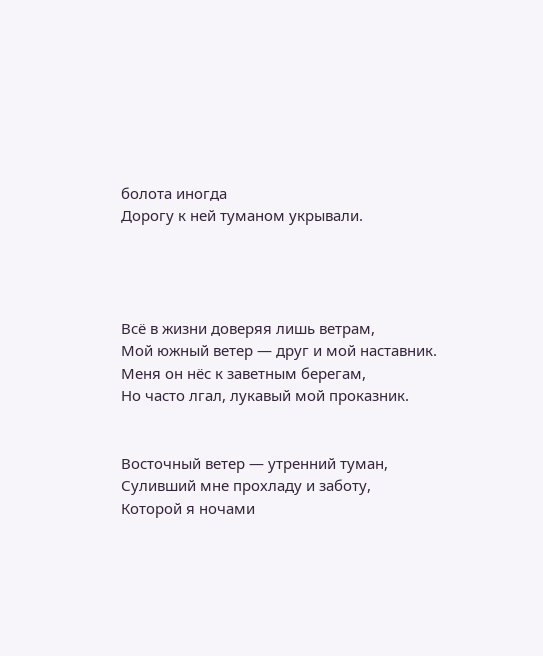болота иногда
Дорогу к ней туманом укрывали.




Всё в жизни доверяя лишь ветрам,
Мой южный ветер — друг и мой наставник.
Меня он нёс к заветным берегам,
Но часто лгал, лукавый мой проказник.


Восточный ветер — утренний туман,
Суливший мне прохладу и заботу,
Которой я ночами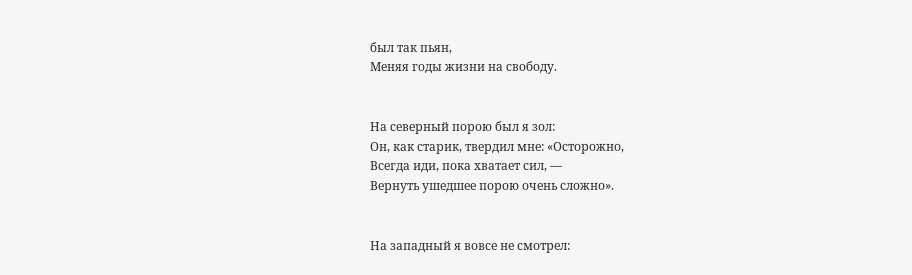был так пьян,
Меняя годы жизни на свободу.


На северный порою был я зол:
Он, как старик, твердил мне: «Осторожно,
Всегда иди, пока хватает сил, —
Вернуть ушедшее порою очень сложно».


На западный я вовсе не смотрел: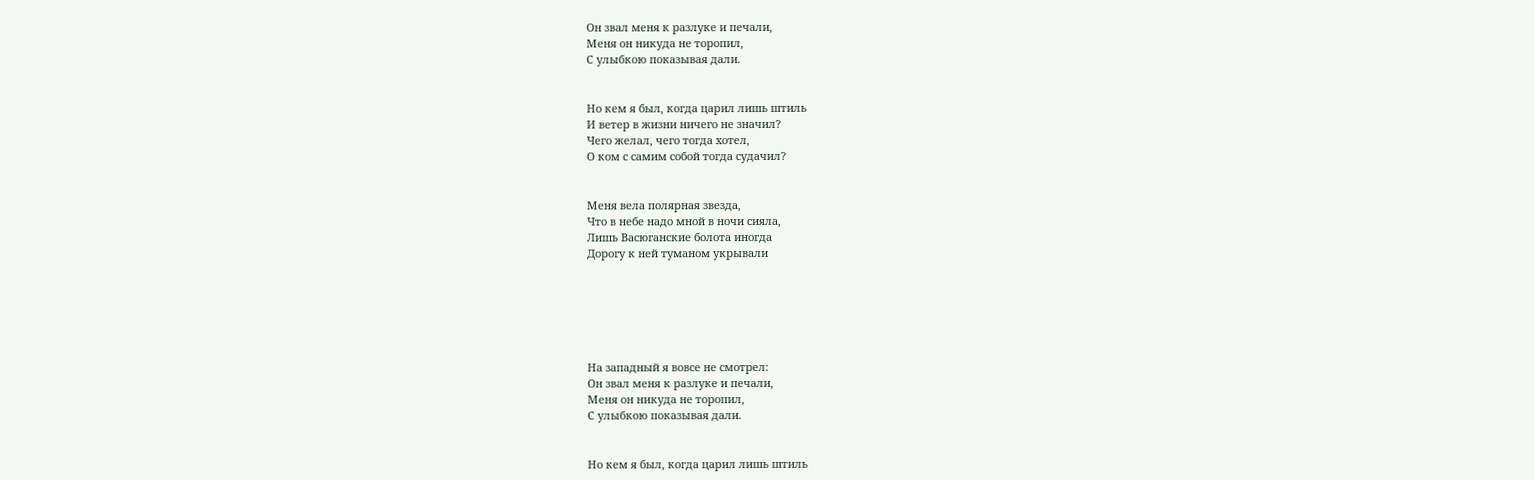Он звал меня к разлуке и печали,
Меня он никуда не торопил,
С улыбкою показывая дали.


Но кем я был, когда царил лишь штиль
И ветер в жизни ничего не значил?
Чего желал, чего тогда хотел,
О ком с самим собой тогда судачил?


Меня вела полярная звезда,
Что в небе надо мной в ночи сияла,
Лишь Васюганские болота иногда
Дорогу к ней туманом укрывали






На западный я вовсе не смотрел:
Он звал меня к разлуке и печали,
Меня он никуда не торопил,
С улыбкою показывая дали.


Но кем я был, когда царил лишь штиль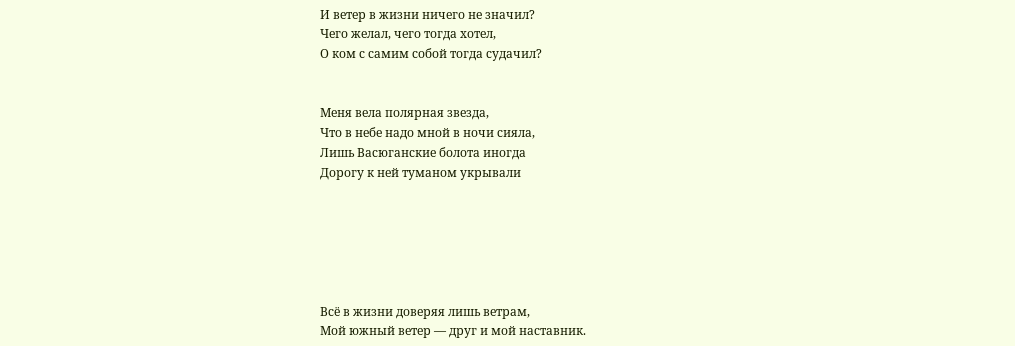И ветер в жизни ничего не значил?
Чего желал, чего тогда хотел,
О ком с самим собой тогда судачил?


Меня вела полярная звезда,
Что в небе надо мной в ночи сияла,
Лишь Васюганские болота иногда
Дорогу к ней туманом укрывали






Всё в жизни доверяя лишь ветрам,
Мой южный ветер — друг и мой наставник.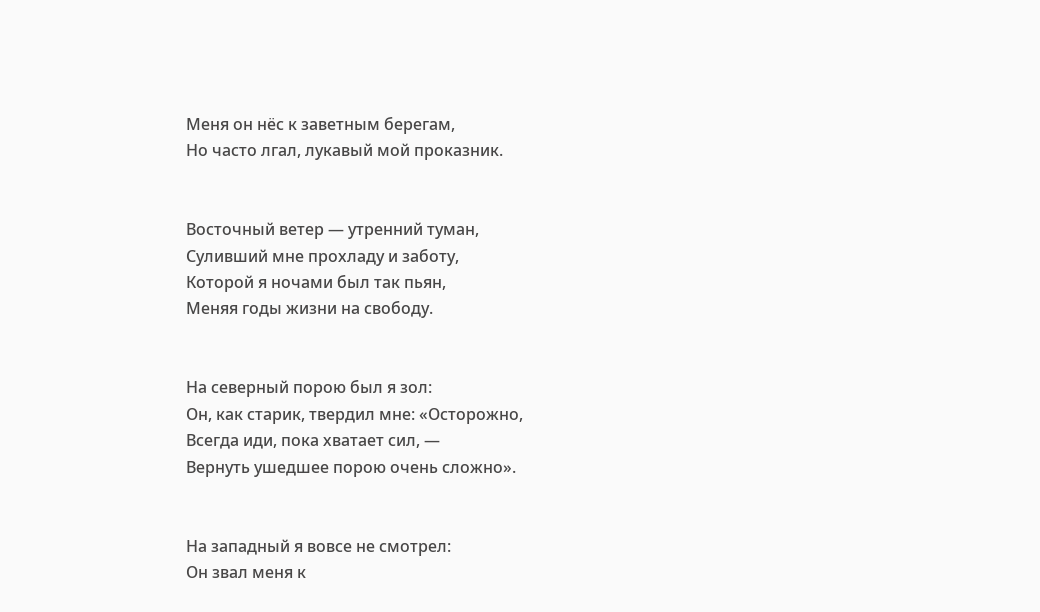Меня он нёс к заветным берегам,
Но часто лгал, лукавый мой проказник.


Восточный ветер — утренний туман,
Суливший мне прохладу и заботу,
Которой я ночами был так пьян,
Меняя годы жизни на свободу.


На северный порою был я зол:
Он, как старик, твердил мне: «Осторожно,
Всегда иди, пока хватает сил, —
Вернуть ушедшее порою очень сложно».


На западный я вовсе не смотрел:
Он звал меня к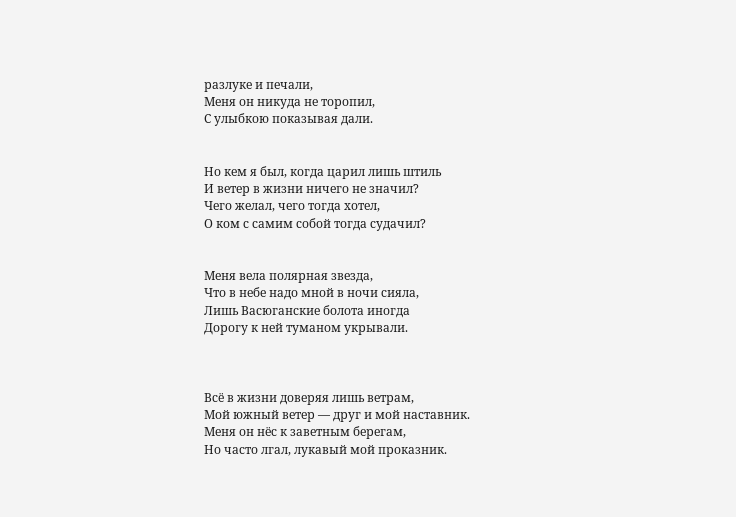разлуке и печали,
Меня он никуда не торопил,
С улыбкою показывая дали.


Но кем я был, когда царил лишь штиль
И ветер в жизни ничего не значил?
Чего желал, чего тогда хотел,
О ком с самим собой тогда судачил?


Меня вела полярная звезда,
Что в небе надо мной в ночи сияла,
Лишь Васюганские болота иногда
Дорогу к ней туманом укрывали.



Всё в жизни доверяя лишь ветрам,
Мой южный ветер — друг и мой наставник.
Меня он нёс к заветным берегам,
Но часто лгал, лукавый мой проказник.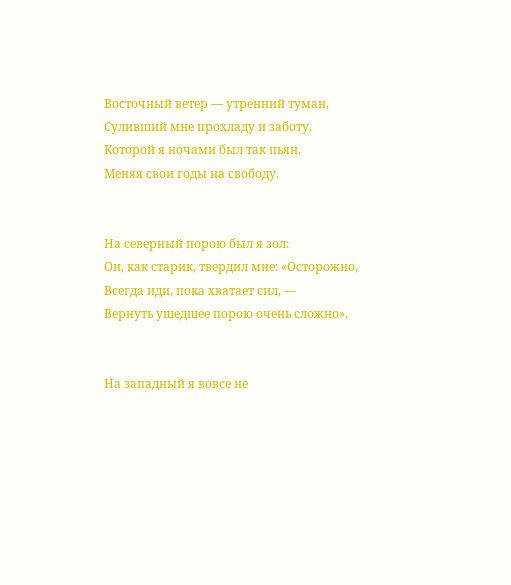Восточный ветер — утренний туман,
Суливший мне прохладу и заботу,
Которой я ночами был так пьян,
Меняя свои годы на свободу.


На северный порою был я зол:
Он, как старик, твердил мне: «Осторожно,
Всегда иди, пока хватает сил, —
Вернуть ушедшее порою очень сложно».


На западный я вовсе не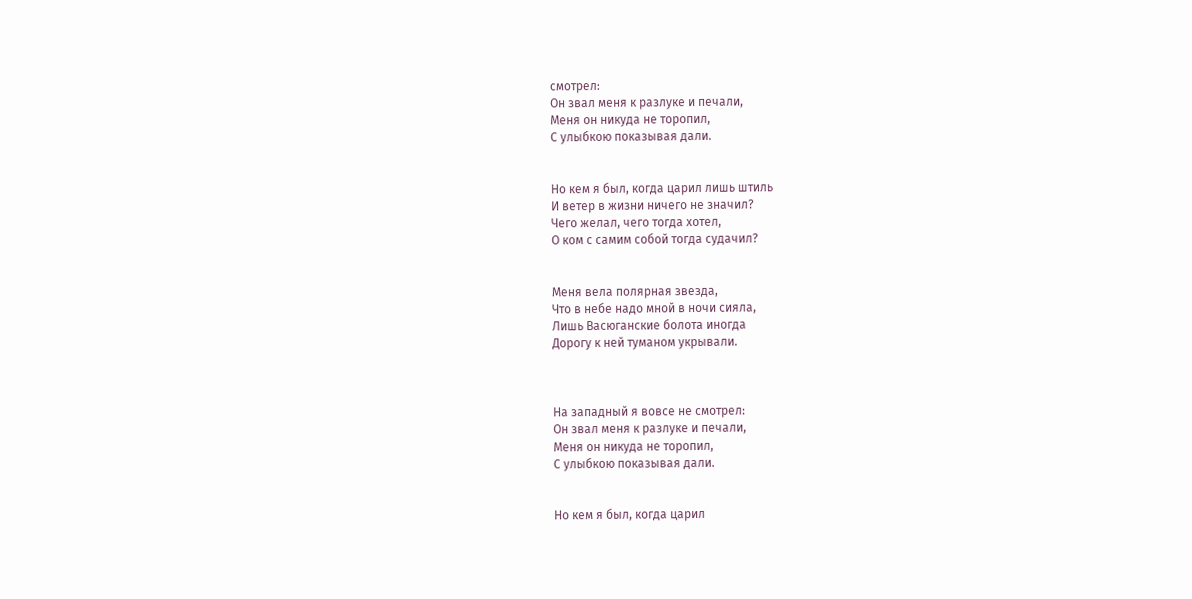смотрел:
Он звал меня к разлуке и печали,
Меня он никуда не торопил,
С улыбкою показывая дали.


Но кем я был, когда царил лишь штиль
И ветер в жизни ничего не значил?
Чего желал, чего тогда хотел,
О ком с самим собой тогда судачил?


Меня вела полярная звезда,
Что в небе надо мной в ночи сияла,
Лишь Васюганские болота иногда
Дорогу к ней туманом укрывали.



На западный я вовсе не смотрел:
Он звал меня к разлуке и печали,
Меня он никуда не торопил,
С улыбкою показывая дали.


Но кем я был, когда царил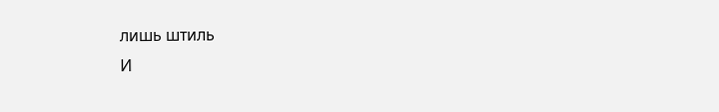лишь штиль
И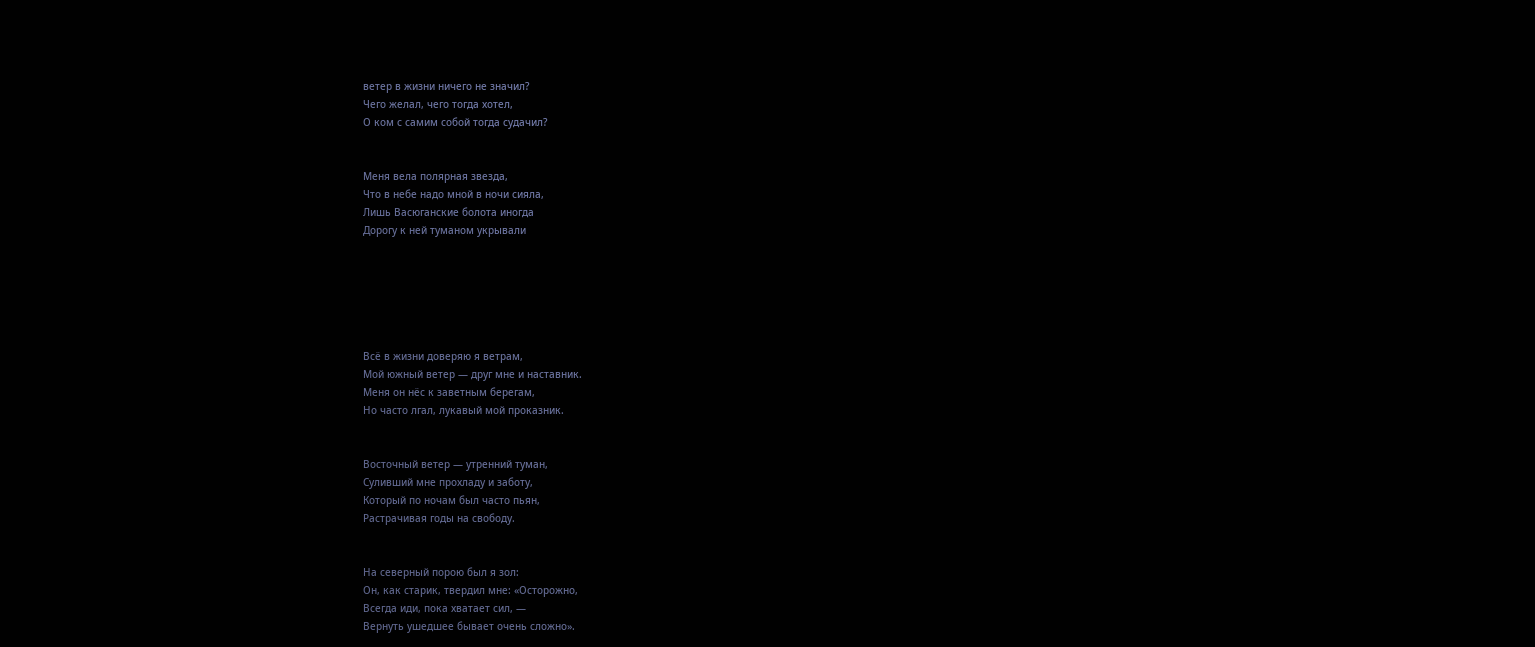ветер в жизни ничего не значил?
Чего желал, чего тогда хотел,
О ком с самим собой тогда судачил?


Меня вела полярная звезда,
Что в небе надо мной в ночи сияла,
Лишь Васюганские болота иногда
Дорогу к ней туманом укрывали






Всё в жизни доверяю я ветрам,
Мой южный ветер — друг мне и наставник.
Меня он нёс к заветным берегам,
Но часто лгал, лукавый мой проказник.


Восточный ветер — утренний туман,
Суливший мне прохладу и заботу,
Который по ночам был часто пьян,
Растрачивая годы на свободу.


На северный порою был я зол:
Он, как старик, твердил мне: «Осторожно,
Всегда иди, пока хватает сил, —
Вернуть ушедшее бывает очень сложно».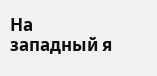На западный я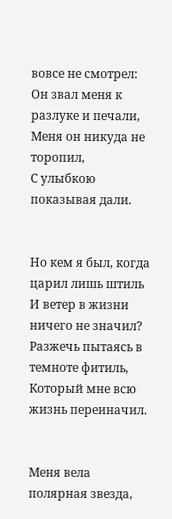вовсе не смотрел:
Он звал меня к разлуке и печали,
Меня он никуда не торопил,
С улыбкою показывая дали.


Но кем я был, когда царил лишь штиль
И ветер в жизни ничего не значил?
Разжечь пытаясь в темноте фитиль,
Который мне всю жизнь переиначил.


Меня вела полярная звезда,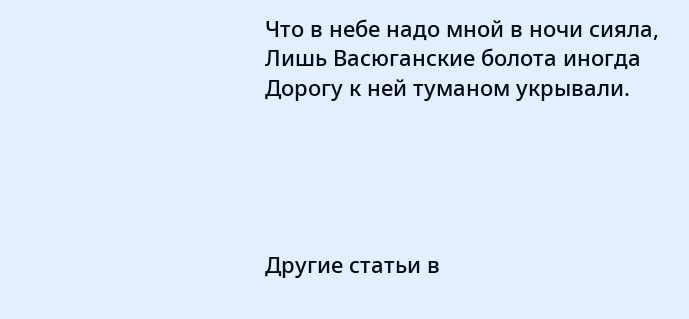Что в небе надо мной в ночи сияла,
Лишь Васюганские болота иногда
Дорогу к ней туманом укрывали.





Другие статьи в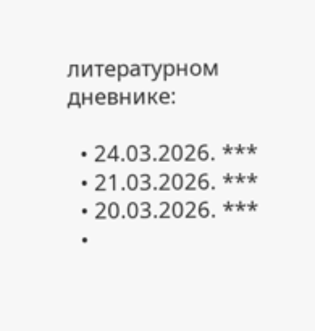литературном дневнике:

  • 24.03.2026. ***
  • 21.03.2026. ***
  • 20.03.2026. ***
  •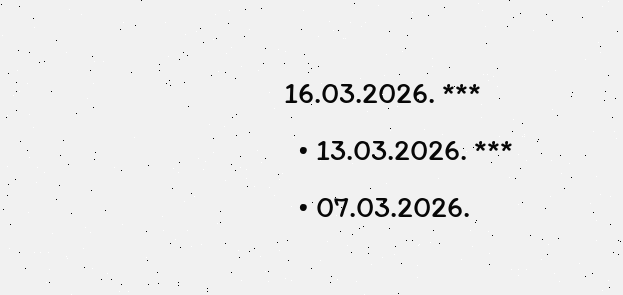16.03.2026. ***
  • 13.03.2026. ***
  • 07.03.2026.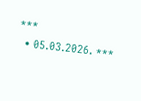***
  • 05.03.2026. ***